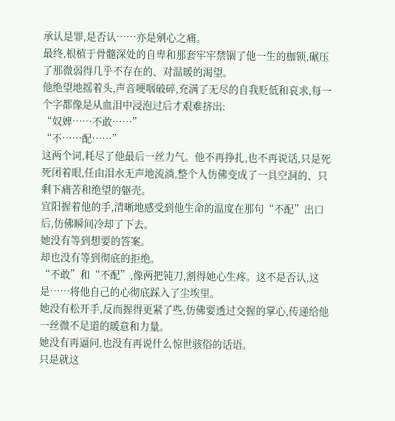承认是罪,是否认……亦是剜心之痛。
最终,根植于骨髓深处的自卑和那套牢牢禁锢了他一生的枷锁,碾压了那微弱得几乎不存在的、对温暖的渴望。
他绝望地摇着头,声音哽咽破碎,充满了无尽的自我贬低和哀求,每一个字都像是从血泪中浸泡过后才艰难挤出:
“奴婢……不敢……”
“不……配……”
这两个词,耗尽了他最后一丝力气。他不再挣扎,也不再说话,只是死死闭着眼,任由泪水无声地流淌,整个人仿佛变成了一具空洞的、只剩下痛苦和绝望的躯壳。
宜阳握着他的手,清晰地感受到他生命的温度在那句“不配”出口后,仿佛瞬间冷却了下去。
她没有等到想要的答案。
却也没有等到彻底的拒绝。
“不敢”和“不配”,像两把钝刀,割得她心生疼。这不是否认,这是……将他自己的心彻底踩入了尘埃里。
她没有松开手,反而握得更紧了些,仿佛要透过交握的掌心,传递给他一丝微不足道的暖意和力量。
她没有再逼问,也没有再说什么惊世骇俗的话语。
只是就这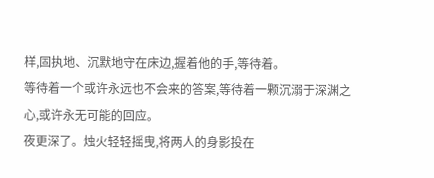样,固执地、沉默地守在床边,握着他的手,等待着。
等待着一个或许永远也不会来的答案,等待着一颗沉溺于深渊之心,或许永无可能的回应。
夜更深了。烛火轻轻摇曳,将两人的身影投在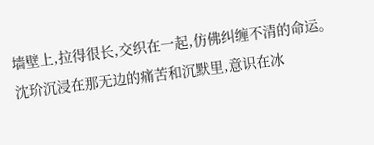墙壁上,拉得很长,交织在一起,仿佛纠缠不清的命运。
沈玠沉浸在那无边的痛苦和沉默里,意识在冰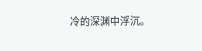冷的深渊中浮沉。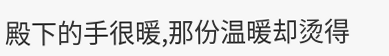殿下的手很暖,那份温暖却烫得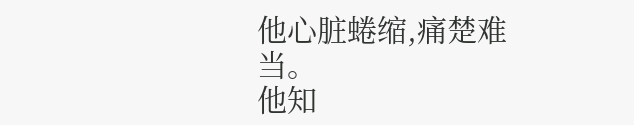他心脏蜷缩,痛楚难当。
他知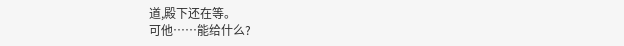道,殿下还在等。
可他……能给什么?